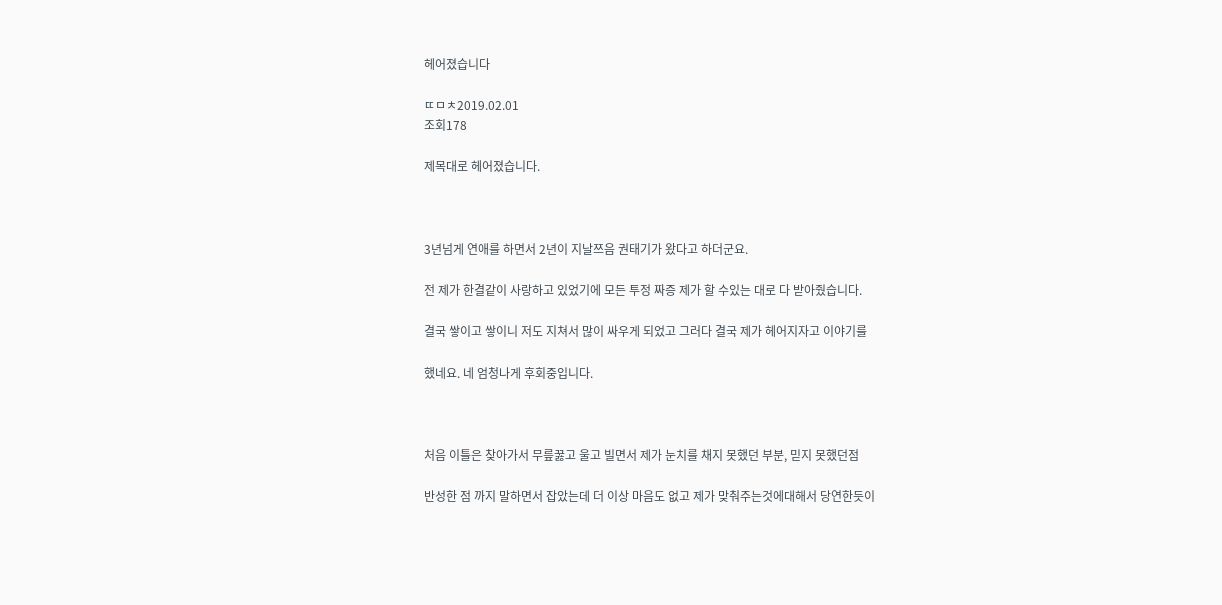헤어졌습니다

ㄸㅁㅊ2019.02.01
조회178

제목대로 헤어졌습니다.



3년넘게 연애를 하면서 2년이 지날쯔음 권태기가 왔다고 하더군요.

전 제가 한결같이 사랑하고 있었기에 모든 투정 짜증 제가 할 수있는 대로 다 받아줬습니다.

결국 쌓이고 쌓이니 저도 지쳐서 많이 싸우게 되었고 그러다 결국 제가 헤어지자고 이야기를

했네요. 네 엄청나게 후회중입니다.



처음 이틀은 찾아가서 무릎꿇고 울고 빌면서 제가 눈치를 채지 못했던 부분, 믿지 못했던점

반성한 점 까지 말하면서 잡았는데 더 이상 마음도 없고 제가 맞춰주는것에대해서 당연한듯이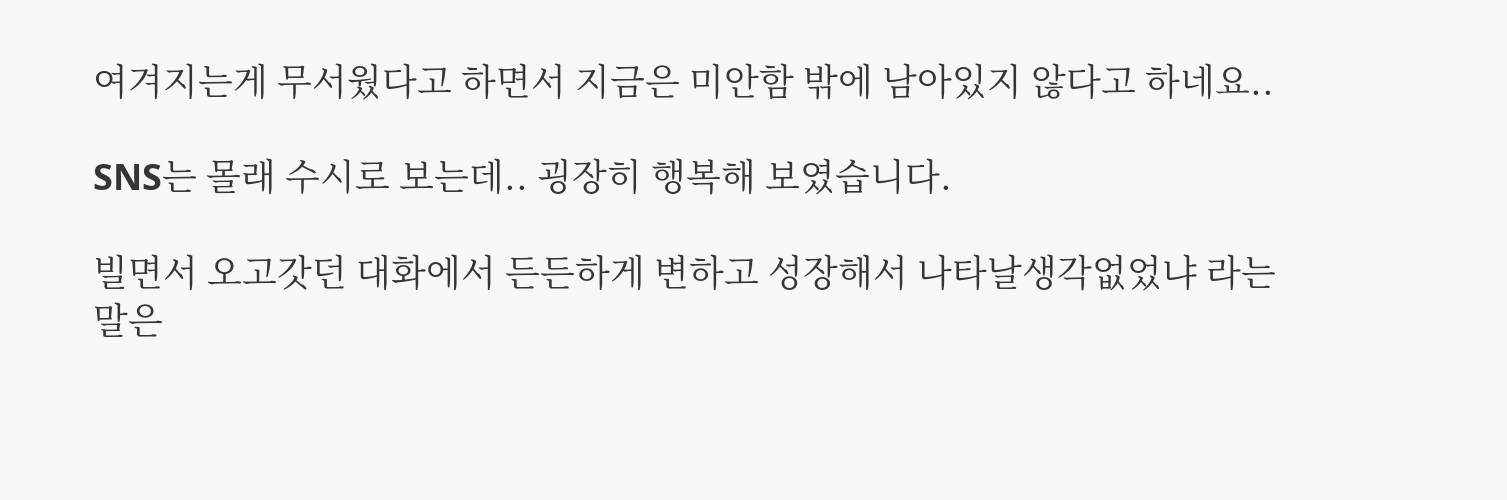여겨지는게 무서웠다고 하면서 지금은 미안함 밖에 남아있지 않다고 하네요..

SNS는 몰래 수시로 보는데.. 굉장히 행복해 보였습니다.

빌면서 오고갓던 대화에서 든든하게 변하고 성장해서 나타날생각없었냐 라는 말은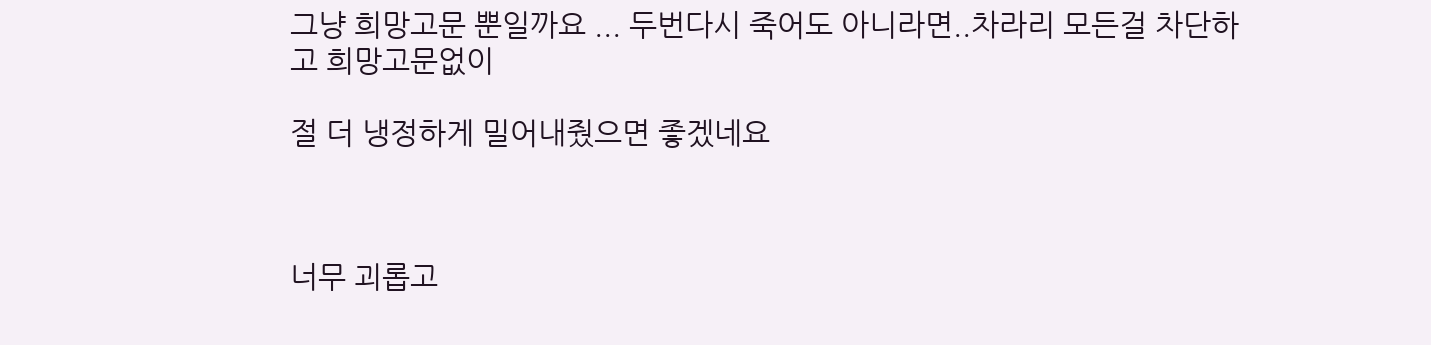그냥 희망고문 뿐일까요 ... 두번다시 죽어도 아니라면..차라리 모든걸 차단하고 희망고문없이

절 더 냉정하게 밀어내줬으면 좋겠네요



너무 괴롭고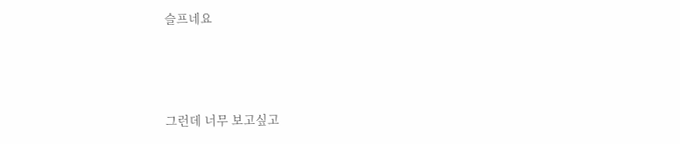슬프네요



그런데 너무 보고싶고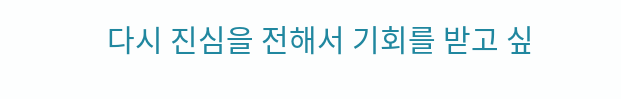다시 진심을 전해서 기회를 받고 싶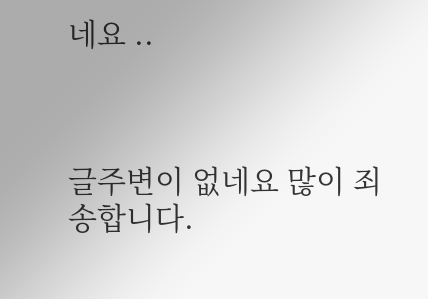네요 ..



글주변이 없네요 많이 죄송합니다.